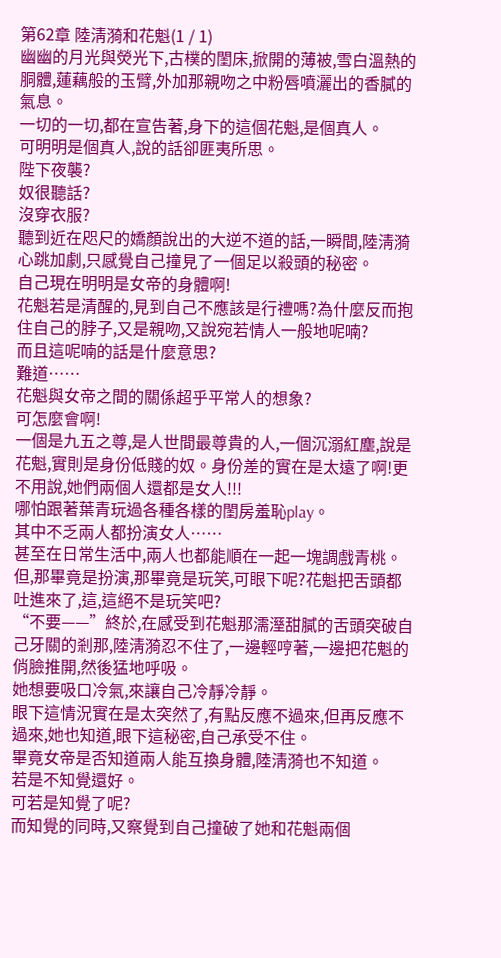第62章 陸淸漪和花魁(1 / 1)
幽幽的月光與熒光下,古樸的閨床,掀開的薄被,雪白溫熱的胴體,蓮藕般的玉臂,外加那親吻之中粉唇噴灑出的香膩的氣息。
一切的一切,都在宣告著,身下的這個花魁,是個真人。
可明明是個真人,說的話卻匪夷所思。
陛下夜襲?
奴很聽話?
沒穿衣服?
聽到近在咫尺的嬌顏說出的大逆不道的話,一瞬間,陸淸漪心跳加劇,只感覺自己撞見了一個足以殺頭的秘密。
自己現在明明是女帝的身體啊!
花魁若是清醒的,見到自己不應該是行禮嗎?為什麼反而抱住自己的脖子,又是親吻,又說宛若情人一般地呢喃?
而且這呢喃的話是什麼意思?
難道……
花魁與女帝之間的關係超乎平常人的想象?
可怎麼會啊!
一個是九五之尊,是人世間最尊貴的人,一個沉溺紅塵,說是花魁,實則是身份低賤的奴。身份差的實在是太遠了啊!更不用說,她們兩個人還都是女人!!!
哪怕跟著葉青玩過各種各樣的閨房羞恥play。
其中不乏兩人都扮演女人……
甚至在日常生活中,兩人也都能順在一起一塊調戲青桃。
但,那畢竟是扮演,那畢竟是玩笑,可眼下呢?花魁把舌頭都吐進來了,這,這絕不是玩笑吧?
“不要——”終於,在感受到花魁那濡溼甜膩的舌頭突破自己牙關的剎那,陸淸漪忍不住了,一邊輕哼著,一邊把花魁的俏臉推開,然後猛地呼吸。
她想要吸口冷氣,來讓自己冷靜冷靜。
眼下這情況實在是太突然了,有點反應不過來,但再反應不過來,她也知道,眼下這秘密,自己承受不住。
畢竟女帝是否知道兩人能互換身體,陸淸漪也不知道。
若是不知覺還好。
可若是知覺了呢?
而知覺的同時,又察覺到自己撞破了她和花魁兩個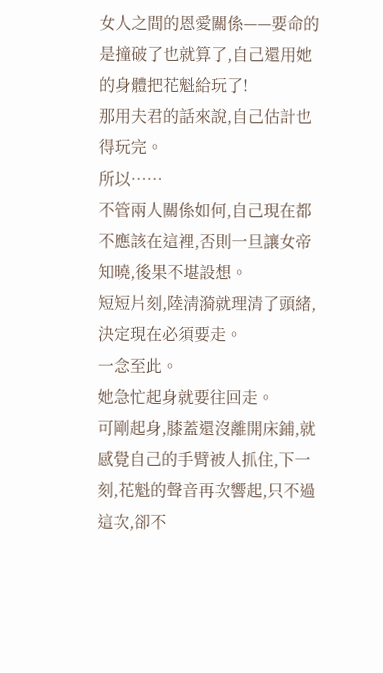女人之間的恩愛關係——要命的是撞破了也就算了,自己還用她的身體把花魁給玩了!
那用夫君的話來說,自己估計也得玩完。
所以……
不管兩人關係如何,自己現在都不應該在這裡,否則一旦讓女帝知曉,後果不堪設想。
短短片刻,陸淸漪就理清了頭緒,決定現在必須要走。
一念至此。
她急忙起身就要往回走。
可剛起身,膝蓋還沒離開床鋪,就感覺自己的手臂被人抓住,下一刻,花魁的聲音再次響起,只不過這次,卻不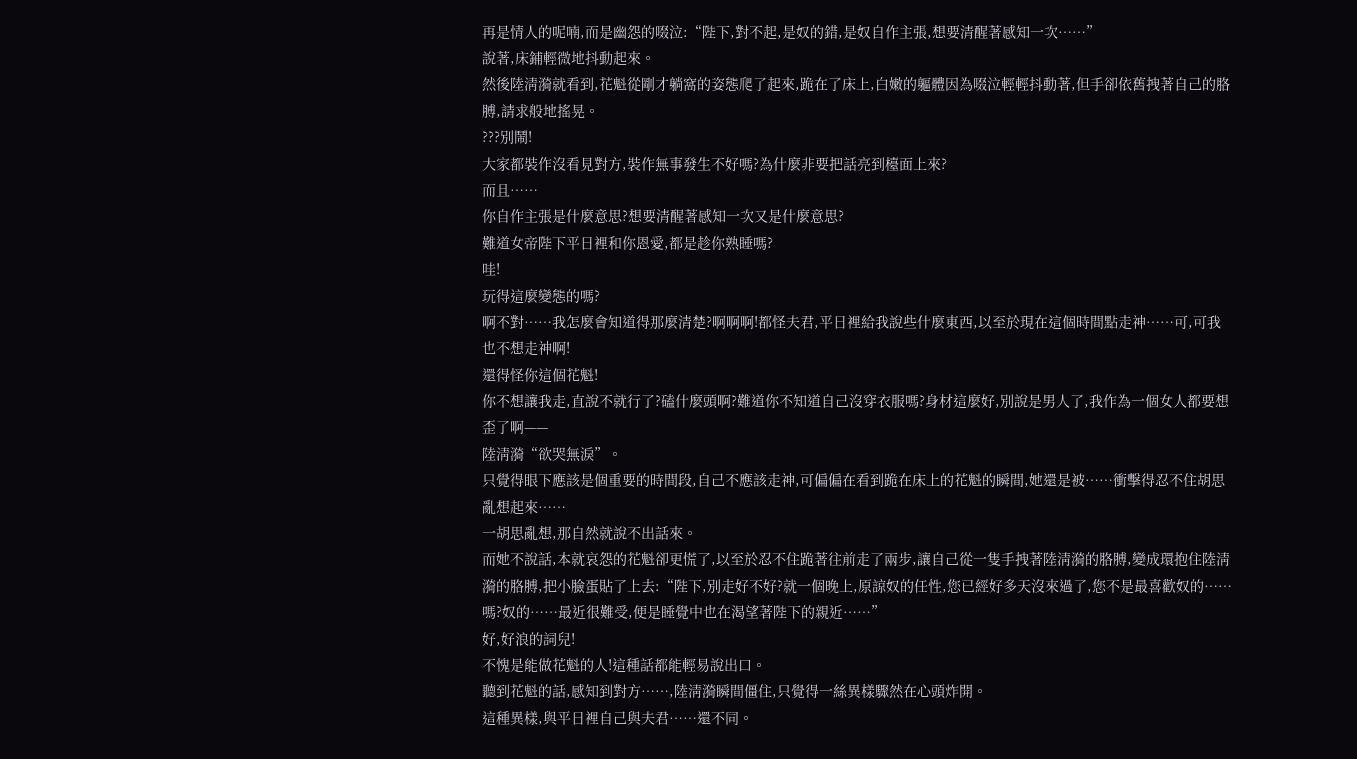再是情人的呢喃,而是幽怨的啜泣:“陛下,對不起,是奴的錯,是奴自作主張,想要清醒著感知一次……”
說著,床鋪輕微地抖動起來。
然後陸淸漪就看到,花魁從剛才躺窩的姿態爬了起來,跪在了床上,白嫩的軀體因為啜泣輕輕抖動著,但手卻依舊拽著自己的胳膊,請求般地搖晃。
???別鬧!
大家都裝作沒看見對方,裝作無事發生不好嗎?為什麼非要把話亮到檯面上來?
而且……
你自作主張是什麼意思?想要清醒著感知一次又是什麼意思?
難道女帝陛下平日裡和你恩愛,都是趁你熟睡嗎?
哇!
玩得這麼變態的嗎?
啊不對……我怎麼會知道得那麼清楚?啊啊啊!都怪夫君,平日裡給我說些什麼東西,以至於現在這個時間點走神……可,可我也不想走神啊!
還得怪你這個花魁!
你不想讓我走,直說不就行了?磕什麼頭啊?難道你不知道自己沒穿衣服嗎?身材這麼好,別說是男人了,我作為一個女人都要想歪了啊——
陸淸漪“欲哭無淚”。
只覺得眼下應該是個重要的時間段,自己不應該走神,可偏偏在看到跪在床上的花魁的瞬間,她還是被……衝擊得忍不住胡思亂想起來……
一胡思亂想,那自然就說不出話來。
而她不說話,本就哀怨的花魁卻更慌了,以至於忍不住跪著往前走了兩步,讓自己從一隻手拽著陸淸漪的胳膊,變成環抱住陸淸漪的胳膊,把小臉蛋貼了上去:“陛下,別走好不好?就一個晚上,原諒奴的任性,您已經好多天沒來過了,您不是最喜歡奴的……嗎?奴的……最近很難受,便是睡覺中也在渴望著陛下的親近……”
好,好浪的詞兒!
不愧是能做花魁的人!這種話都能輕易說出口。
聽到花魁的話,感知到對方……,陸淸漪瞬間僵住,只覺得一絲異樣驟然在心頭炸開。
這種異樣,與平日裡自己與夫君……還不同。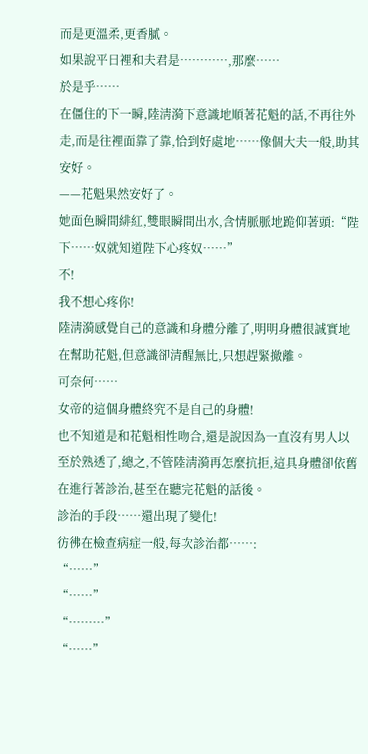而是更溫柔,更香膩。
如果說平日裡和夫君是…………,那麼……
於是乎……
在僵住的下一瞬,陸淸漪下意識地順著花魁的話,不再往外走,而是往裡面靠了靠,恰到好處地……像個大夫一般,助其安好。
——花魁果然安好了。
她面色瞬間緋紅,雙眼瞬間出水,含情脈脈地跪仰著頭:“陛下……奴就知道陛下心疼奴……”
不!
我不想心疼你!
陸淸漪感覺自己的意識和身體分離了,明明身體很誠實地在幫助花魁,但意識卻清醒無比,只想趕緊撤離。
可奈何……
女帝的這個身體終究不是自己的身體!
也不知道是和花魁相性吻合,還是說因為一直沒有男人以至於熟透了,總之,不管陸淸漪再怎麼抗拒,這具身體卻依舊在進行著診治,甚至在聽完花魁的話後。
診治的手段……還出現了變化!
彷彿在檢查病症一般,每次診治都……:
“……”
“……”
“………”
“……”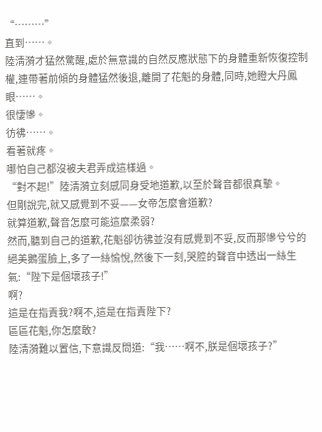“………”
直到……。
陸淸漪才猛然驚醒,處於無意識的自然反應狀態下的身體重新恢復控制權,連帶著前傾的身體猛然後退,離開了花魁的身體,同時,她瞪大丹鳳眼……。
很悽慘。
彷彿……。
看著就疼。
哪怕自己都沒被夫君弄成這樣過。
“對不起!”陸淸漪立刻感同身受地道歉,以至於聲音都很真摯。
但剛說完,就又感覺到不妥——女帝怎麼會道歉?
就算道歉,聲音怎麼可能這麼柔弱?
然而,聽到自己的道歉,花魁卻彷彿並沒有感覺到不妥,反而那慘兮兮的絕美鵝蛋臉上,多了一絲愉悅,然後下一刻,哭腔的聲音中透出一絲生氣:“陛下是個壞孩子!”
啊?
這是在指責我?啊不,這是在指責陛下?
區區花魁,你怎麼敢?
陸淸漪難以置信,下意識反問道:“我……啊不,朕是個壞孩子?”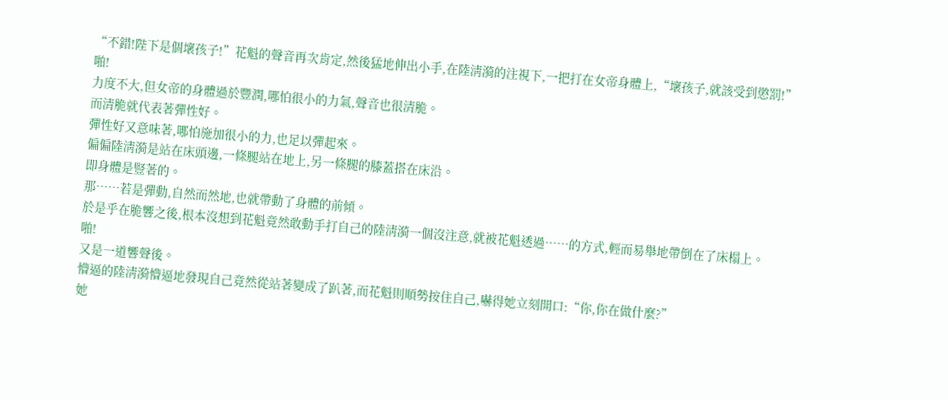“不錯!陛下是個壞孩子!”花魁的聲音再次肯定,然後猛地伸出小手,在陸淸漪的注視下,一把打在女帝身體上,“壞孩子,就該受到懲罰!”
啪!
力度不大,但女帝的身體過於豐潤,哪怕很小的力氣,聲音也很清脆。
而清脆就代表著彈性好。
彈性好又意味著,哪怕施加很小的力,也足以彈起來。
偏偏陸淸漪是站在床頭邊,一條腿站在地上,另一條腿的膝蓋搭在床沿。
即身體是豎著的。
那……若是彈動,自然而然地,也就帶動了身體的前傾。
於是乎在脆響之後,根本沒想到花魁竟然敢動手打自己的陸淸漪一個沒注意,就被花魁透過……的方式,輕而易舉地帶倒在了床榻上。
啪!
又是一道響聲後。
懵逼的陸淸漪懵逼地發現自己竟然從站著變成了趴著,而花魁則順勢按住自己,嚇得她立刻開口:“你,你在做什麼?”
她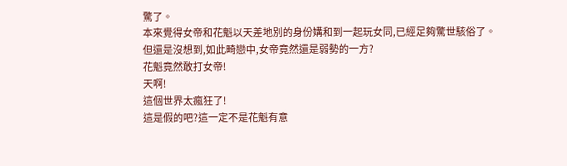驚了。
本來覺得女帝和花魁以天差地別的身份媾和到一起玩女同,已經足夠驚世駭俗了。
但還是沒想到,如此畸戀中,女帝竟然還是弱勢的一方?
花魁竟然敢打女帝!
天啊!
這個世界太瘋狂了!
這是假的吧?這一定不是花魁有意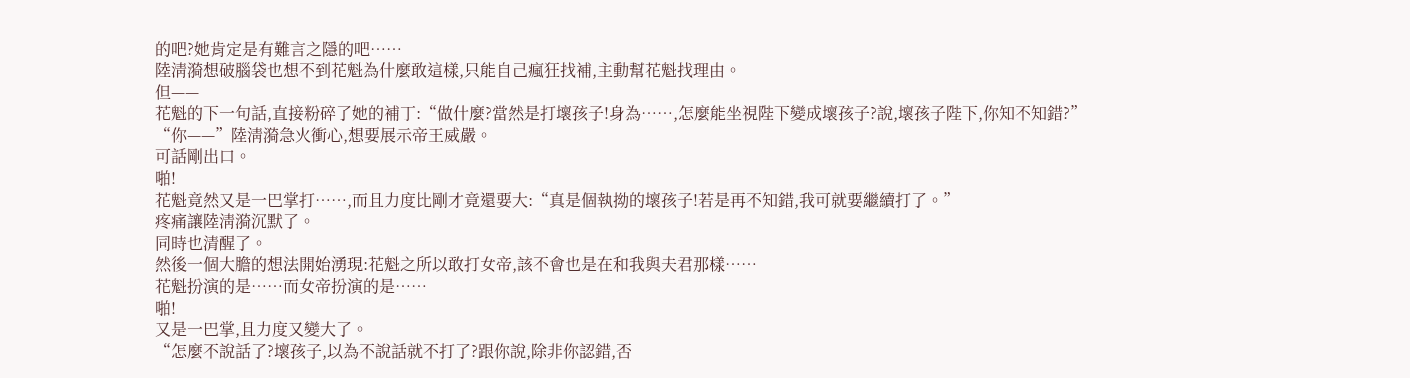的吧?她肯定是有難言之隱的吧……
陸淸漪想破腦袋也想不到花魁為什麼敢這樣,只能自己瘋狂找補,主動幫花魁找理由。
但——
花魁的下一句話,直接粉碎了她的補丁:“做什麼?當然是打壞孩子!身為……,怎麼能坐視陛下變成壞孩子?說,壞孩子陛下,你知不知錯?”
“你——”陸淸漪急火衝心,想要展示帝王威嚴。
可話剛出口。
啪!
花魁竟然又是一巴掌打……,而且力度比剛才竟還要大:“真是個執拗的壞孩子!若是再不知錯,我可就要繼續打了。”
疼痛讓陸淸漪沉默了。
同時也清醒了。
然後一個大膽的想法開始湧現:花魁之所以敢打女帝,該不會也是在和我與夫君那樣……
花魁扮演的是……而女帝扮演的是……
啪!
又是一巴掌,且力度又變大了。
“怎麼不說話了?壞孩子,以為不說話就不打了?跟你說,除非你認錯,否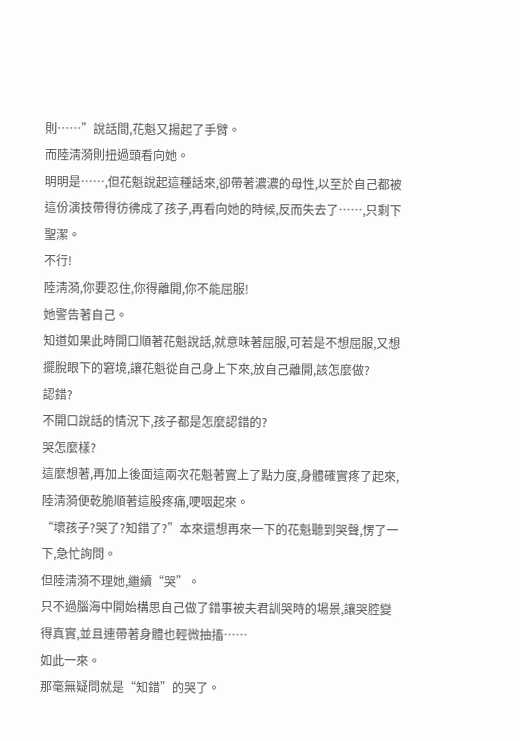則……”說話間,花魁又揚起了手臂。
而陸淸漪則扭過頭看向她。
明明是……,但花魁說起這種話來,卻帶著濃濃的母性,以至於自己都被這份演技帶得彷彿成了孩子,再看向她的時候,反而失去了……,只剩下聖潔。
不行!
陸淸漪,你要忍住,你得離開,你不能屈服!
她警告著自己。
知道如果此時開口順著花魁說話,就意味著屈服,可若是不想屈服,又想擺脫眼下的窘境,讓花魁從自己身上下來,放自己離開,該怎麼做?
認錯?
不開口說話的情況下,孩子都是怎麼認錯的?
哭怎麼樣?
這麼想著,再加上後面這兩次花魁著實上了點力度,身體確實疼了起來,陸淸漪便乾脆順著這股疼痛,哽咽起來。
“壞孩子?哭了?知錯了?”本來還想再來一下的花魁聽到哭聲,愣了一下,急忙詢問。
但陸淸漪不理她,繼續“哭”。
只不過腦海中開始構思自己做了錯事被夫君訓哭時的場景,讓哭腔變得真實,並且連帶著身體也輕微抽搐……
如此一來。
那毫無疑問就是“知錯”的哭了。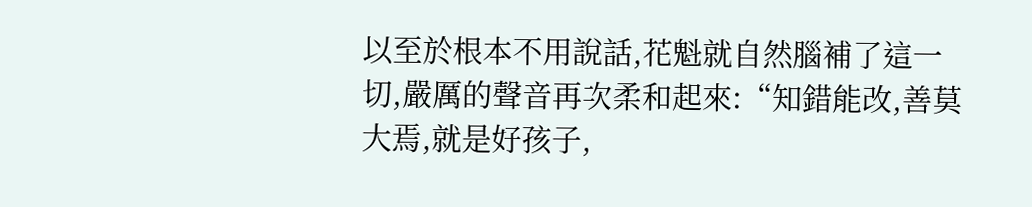以至於根本不用說話,花魁就自然腦補了這一切,嚴厲的聲音再次柔和起來:“知錯能改,善莫大焉,就是好孩子,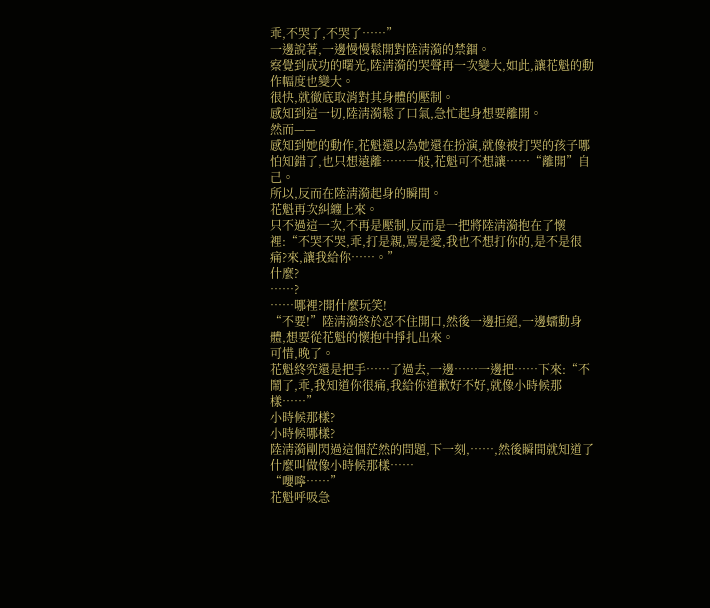乖,不哭了,不哭了……”
一邊說著,一邊慢慢鬆開對陸淸漪的禁錮。
察覺到成功的曙光,陸淸漪的哭聲再一次變大,如此,讓花魁的動作幅度也變大。
很快,就徹底取消對其身體的壓制。
感知到這一切,陸淸漪鬆了口氣,急忙起身想要離開。
然而——
感知到她的動作,花魁還以為她還在扮演,就像被打哭的孩子哪怕知錯了,也只想遠離……一般,花魁可不想讓……“離開”自己。
所以,反而在陸淸漪起身的瞬間。
花魁再次糾纏上來。
只不過這一次,不再是壓制,反而是一把將陸淸漪抱在了懷裡:“不哭不哭,乖,打是親,罵是愛,我也不想打你的,是不是很痛?來,讓我給你……。”
什麼?
……?
……哪裡?開什麼玩笑!
“不要!”陸淸漪終於忍不住開口,然後一邊拒絕,一邊蠕動身體,想要從花魁的懷抱中掙扎出來。
可惜,晚了。
花魁終究還是把手……了過去,一邊……一邊把……下來:“不鬧了,乖,我知道你很痛,我給你道歉好不好,就像小時候那樣……”
小時候那樣?
小時候哪樣?
陸淸漪剛閃過這個茫然的問題,下一刻,……,然後瞬間就知道了什麼叫做像小時候那樣……
“嚶嚀……”
花魁呼吸急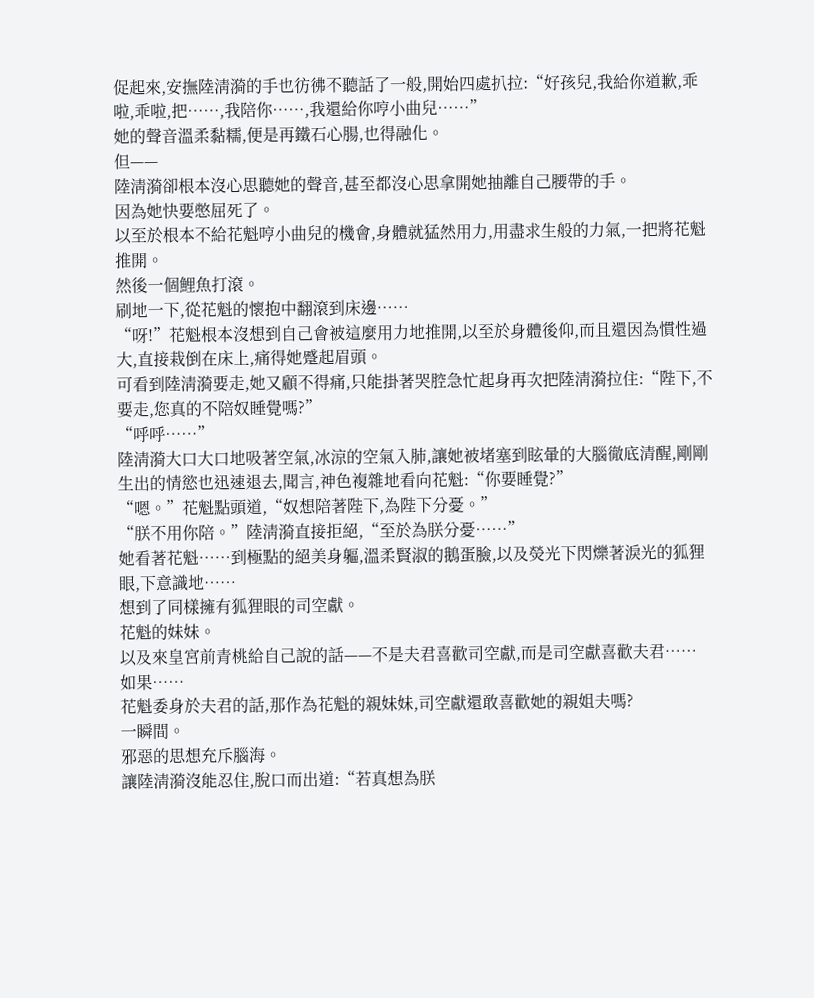促起來,安撫陸淸漪的手也彷彿不聽話了一般,開始四處扒拉:“好孩兒,我給你道歉,乖啦,乖啦,把……,我陪你……,我還給你哼小曲兒……”
她的聲音溫柔黏糯,便是再鐵石心腸,也得融化。
但——
陸淸漪卻根本沒心思聽她的聲音,甚至都沒心思拿開她抽離自己腰帶的手。
因為她快要憋屈死了。
以至於根本不給花魁哼小曲兒的機會,身體就猛然用力,用盡求生般的力氣,一把將花魁推開。
然後一個鯉魚打滾。
刷地一下,從花魁的懷抱中翻滾到床邊……
“呀!”花魁根本沒想到自己會被這麼用力地推開,以至於身體後仰,而且還因為慣性過大,直接栽倒在床上,痛得她蹙起眉頭。
可看到陸淸漪要走,她又顧不得痛,只能掛著哭腔急忙起身再次把陸淸漪拉住:“陛下,不要走,您真的不陪奴睡覺嗎?”
“呼呼……”
陸淸漪大口大口地吸著空氣,冰涼的空氣入肺,讓她被堵塞到眩暈的大腦徹底清醒,剛剛生出的情慾也迅速退去,聞言,神色複雜地看向花魁:“你要睡覺?”
“嗯。”花魁點頭道,“奴想陪著陛下,為陛下分憂。”
“朕不用你陪。”陸淸漪直接拒絕,“至於為朕分憂……”
她看著花魁……到極點的絕美身軀,溫柔賢淑的鵝蛋臉,以及熒光下閃爍著淚光的狐狸眼,下意識地……
想到了同樣擁有狐狸眼的司空獻。
花魁的妹妹。
以及來皇宮前青桃給自己說的話——不是夫君喜歡司空獻,而是司空獻喜歡夫君……
如果……
花魁委身於夫君的話,那作為花魁的親妹妹,司空獻還敢喜歡她的親姐夫嗎?
一瞬間。
邪惡的思想充斥腦海。
讓陸淸漪沒能忍住,脫口而出道:“若真想為朕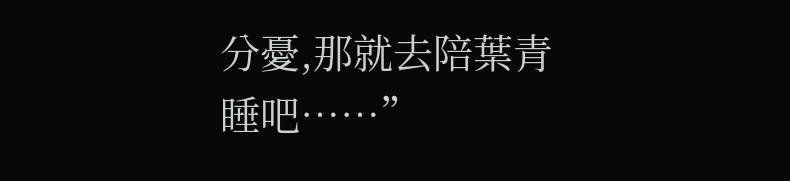分憂,那就去陪葉青睡吧……”